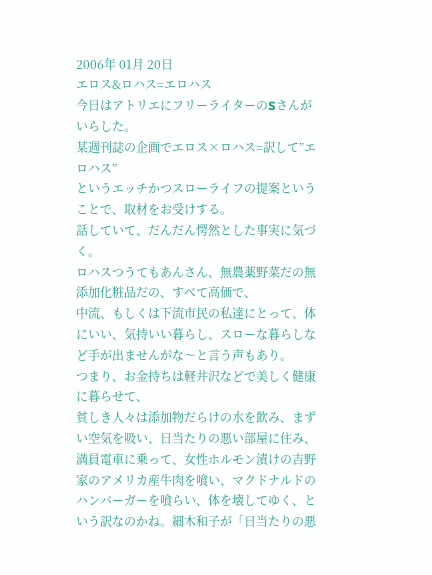2006年 01月 20日
エロス&ロハス=エロハス
今日はアトリエにフリーライターのSさんがいらした。
某週刊誌の企画でエロス×ロハス=訳して”エロハス”
というエッチかつスローライフの提案ということで、取材をお受けする。
話していて、だんだん愕然とした事実に気づく。
ロハスつうてもあんさん、無農薬野菜だの無添加化粧品だの、すべて高価で、
中流、もしくは下流市民の私達にとって、体にいい、気持いい暮らし、スローな暮らしなど手が出ませんがな〜と言う声もあり。
つまり、お金持ちは軽井沢などで美しく健康に暮らせて、
貧しき人々は添加物だらけの水を飲み、まずい空気を吸い、日当たりの悪い部屋に住み、満員電車に乗って、女性ホルモン漬けの吉野家のアメリカ産牛肉を喰い、マクドナルドのハンバーガーを喰らい、体を壊してゆく、という訳なのかね。細木和子が「日当たりの悪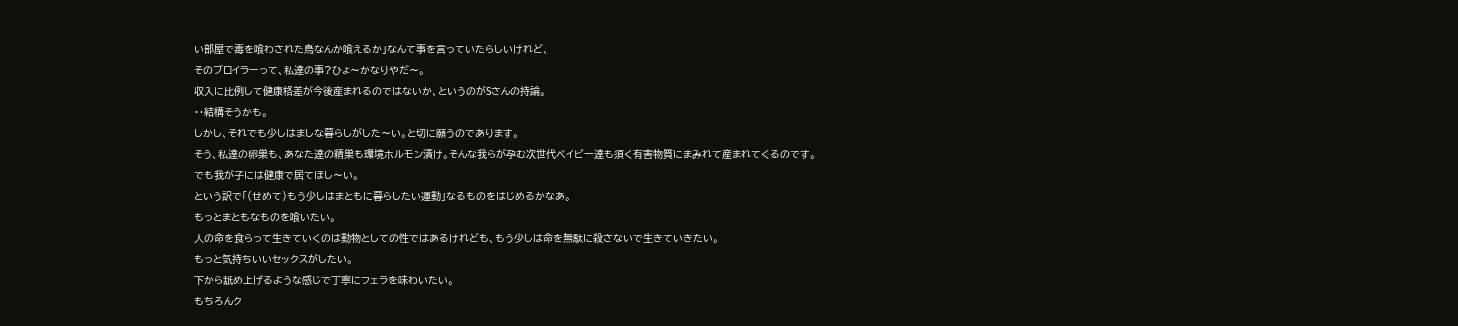い部屋で毒を喰わされた鳥なんか喰えるか」なんて事を言っていたらしいけれど、
そのブロイラーって、私達の事?ひょ〜かなりやだ〜。
収入に比例して健康格差が今後産まれるのではないか、というのがSさんの持論。
・・結構そうかも。
しかし、それでも少しはましな暮らしがした〜い。と切に願うのであります。
そう、私達の卵巣も、あなた達の精巣も環境ホルモン漬け。そんな我らが孕む次世代ベイビー達も須く有害物質にまみれて産まれてくるのです。
でも我が子には健康で居てほし〜い。
という訳で「(せめて)もう少しはまともに暮らしたい運動」なるものをはじめるかなあ。
もっとまともなものを喰いたい。
人の命を食らって生きていくのは動物としての性ではあるけれども、もう少しは命を無駄に殺さないで生きていきたい。
もっと気持ちいいセックスがしたい。
下から舐め上げるような感じで丁寧にフェラを味わいたい。
もちろんク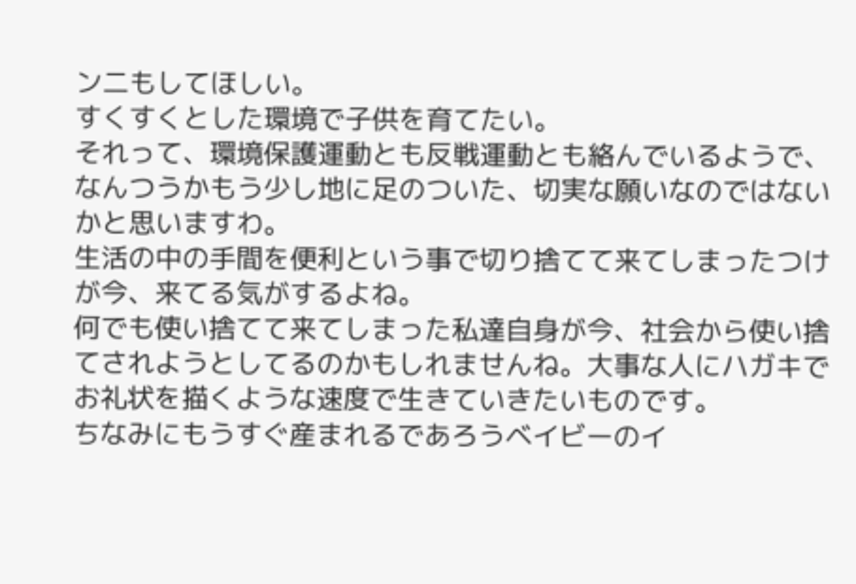ン二もしてほしい。
すくすくとした環境で子供を育てたい。
それって、環境保護運動とも反戦運動とも絡んでいるようで、なんつうかもう少し地に足のついた、切実な願いなのではないかと思いますわ。
生活の中の手間を便利という事で切り捨てて来てしまったつけが今、来てる気がするよね。
何でも使い捨てて来てしまった私達自身が今、社会から使い捨てされようとしてるのかもしれませんね。大事な人にハガキでお礼状を描くような速度で生きていきたいものです。
ちなみにもうすぐ産まれるであろうベイビーのイ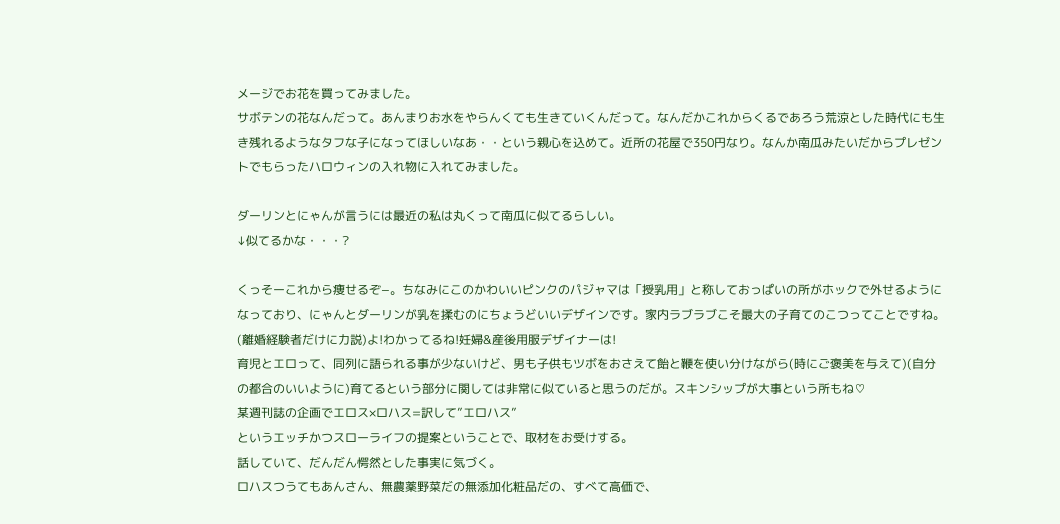メージでお花を買ってみました。
サボテンの花なんだって。あんまりお水をやらんくても生きていくんだって。なんだかこれからくるであろう荒涼とした時代にも生き残れるようなタフな子になってほしいなあ・・という親心を込めて。近所の花屋で350円なり。なんか南瓜みたいだからプレゼントでもらったハロウィンの入れ物に入れてみました。

ダーリンとにゃんが言うには最近の私は丸くって南瓜に似てるらしい。
↓似てるかな・・・?

くっそーこれから痩せるぞ−。ちなみにこのかわいいピンクのパジャマは「授乳用」と称しておっぱいの所がホックで外せるようになっており、にゃんとダーリンが乳を揉むのにちょうどいいデザインです。家内ラブラブこそ最大の子育てのこつってことですね。(離婚経験者だけに力説)よ!わかってるね!妊婦&産後用服デザイナーは!
育児とエロって、同列に語られる事が少ないけど、男も子供もツボをおさえて飴と鞭を使い分けながら(時にご褒美を与えて)(自分の都合のいいように)育てるという部分に関しては非常に似ていると思うのだが。スキンシップが大事という所もね♡
某週刊誌の企画でエロス×ロハス=訳して”エロハス”
というエッチかつスローライフの提案ということで、取材をお受けする。
話していて、だんだん愕然とした事実に気づく。
ロハスつうてもあんさん、無農薬野菜だの無添加化粧品だの、すべて高価で、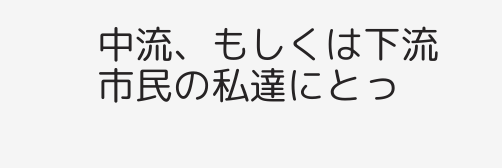中流、もしくは下流市民の私達にとっ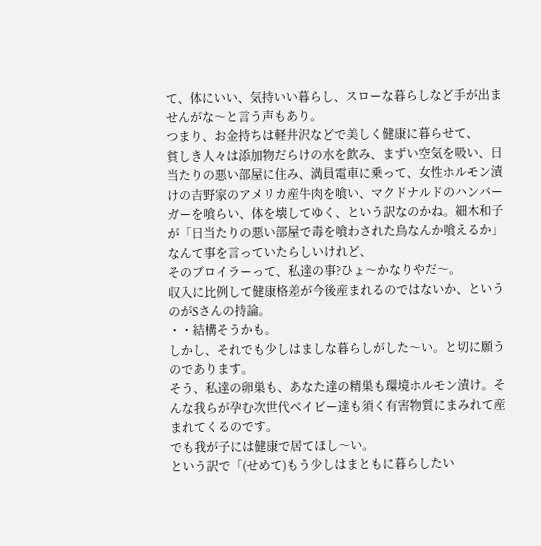て、体にいい、気持いい暮らし、スローな暮らしなど手が出ませんがな〜と言う声もあり。
つまり、お金持ちは軽井沢などで美しく健康に暮らせて、
貧しき人々は添加物だらけの水を飲み、まずい空気を吸い、日当たりの悪い部屋に住み、満員電車に乗って、女性ホルモン漬けの吉野家のアメリカ産牛肉を喰い、マクドナルドのハンバーガーを喰らい、体を壊してゆく、という訳なのかね。細木和子が「日当たりの悪い部屋で毒を喰わされた鳥なんか喰えるか」なんて事を言っていたらしいけれど、
そのブロイラーって、私達の事?ひょ〜かなりやだ〜。
収入に比例して健康格差が今後産まれるのではないか、というのがSさんの持論。
・・結構そうかも。
しかし、それでも少しはましな暮らしがした〜い。と切に願うのであります。
そう、私達の卵巣も、あなた達の精巣も環境ホルモン漬け。そんな我らが孕む次世代ベイビー達も須く有害物質にまみれて産まれてくるのです。
でも我が子には健康で居てほし〜い。
という訳で「(せめて)もう少しはまともに暮らしたい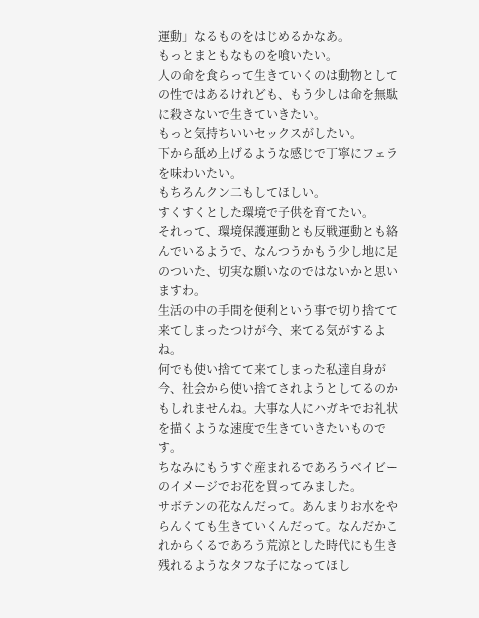運動」なるものをはじめるかなあ。
もっとまともなものを喰いたい。
人の命を食らって生きていくのは動物としての性ではあるけれども、もう少しは命を無駄に殺さないで生きていきたい。
もっと気持ちいいセックスがしたい。
下から舐め上げるような感じで丁寧にフェラを味わいたい。
もちろんクン二もしてほしい。
すくすくとした環境で子供を育てたい。
それって、環境保護運動とも反戦運動とも絡んでいるようで、なんつうかもう少し地に足のついた、切実な願いなのではないかと思いますわ。
生活の中の手間を便利という事で切り捨てて来てしまったつけが今、来てる気がするよね。
何でも使い捨てて来てしまった私達自身が今、社会から使い捨てされようとしてるのかもしれませんね。大事な人にハガキでお礼状を描くような速度で生きていきたいものです。
ちなみにもうすぐ産まれるであろうベイビーのイメージでお花を買ってみました。
サボテンの花なんだって。あんまりお水をやらんくても生きていくんだって。なんだかこれからくるであろう荒涼とした時代にも生き残れるようなタフな子になってほし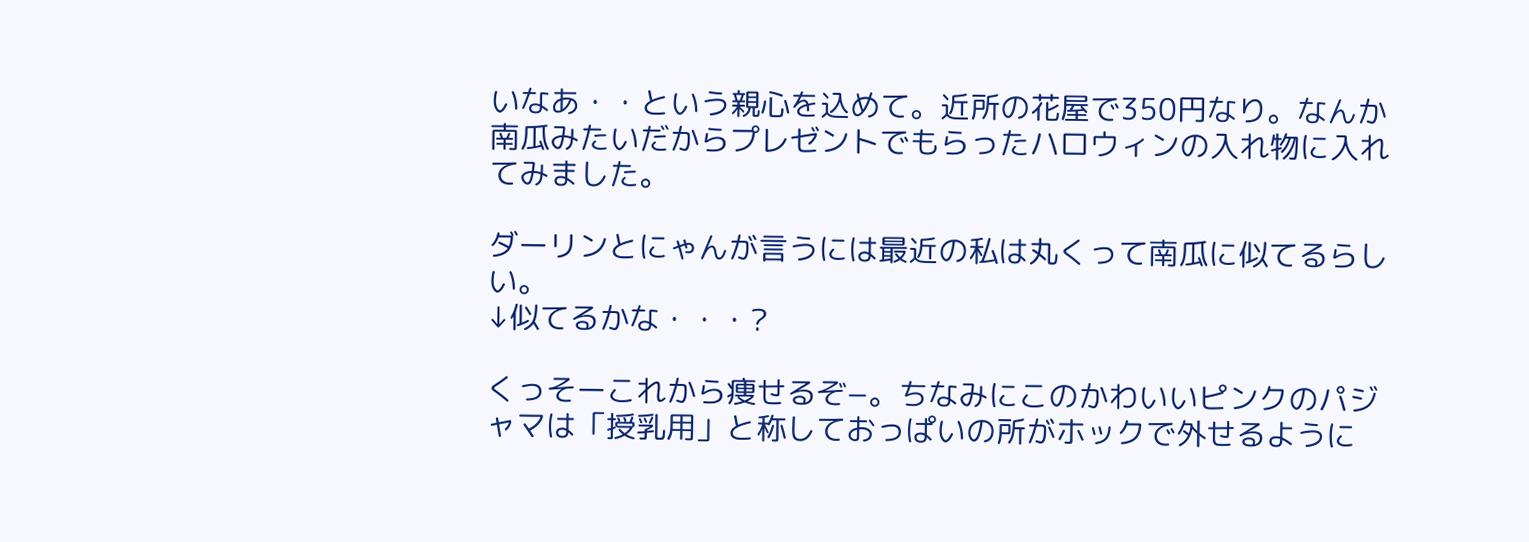いなあ・・という親心を込めて。近所の花屋で350円なり。なんか南瓜みたいだからプレゼントでもらったハロウィンの入れ物に入れてみました。

ダーリンとにゃんが言うには最近の私は丸くって南瓜に似てるらしい。
↓似てるかな・・・?

くっそーこれから痩せるぞ−。ちなみにこのかわいいピンクのパジャマは「授乳用」と称しておっぱいの所がホックで外せるように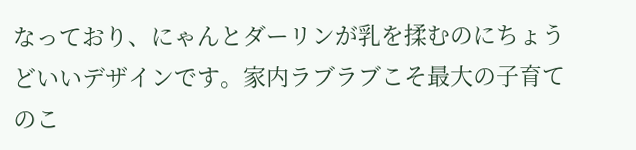なっており、にゃんとダーリンが乳を揉むのにちょうどいいデザインです。家内ラブラブこそ最大の子育てのこ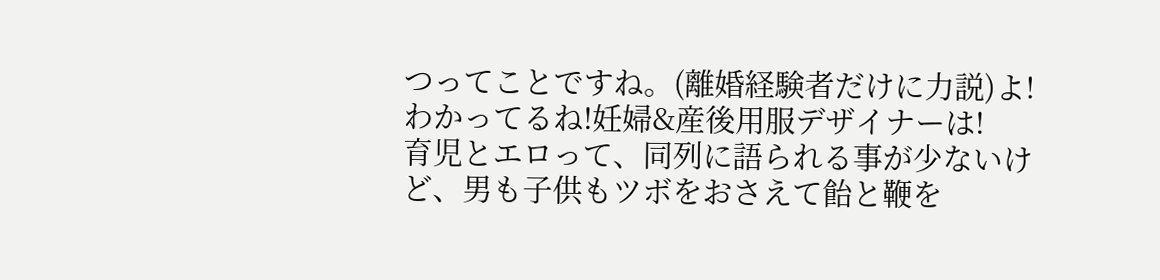つってことですね。(離婚経験者だけに力説)よ!わかってるね!妊婦&産後用服デザイナーは!
育児とエロって、同列に語られる事が少ないけど、男も子供もツボをおさえて飴と鞭を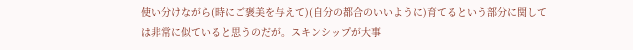使い分けながら(時にご褒美を与えて)(自分の都合のいいように)育てるという部分に関しては非常に似ていると思うのだが。スキンシップが大事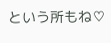という所もね♡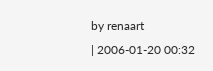by renaart
| 2006-01-20 00:32